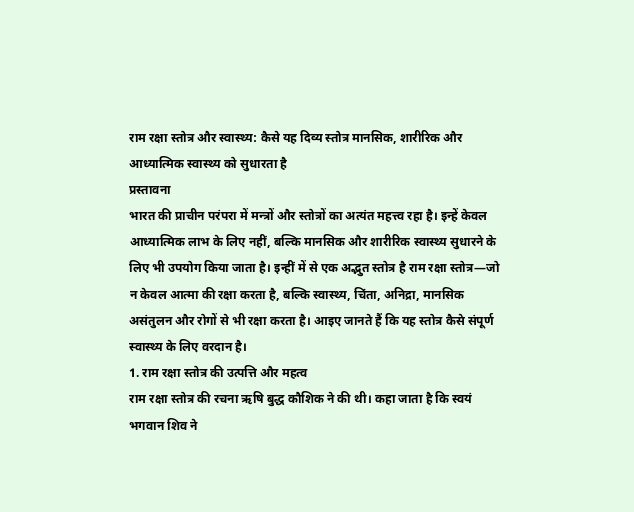राम रक्षा स्तोत्र और स्वास्थ्य: कैसे यह दिव्य स्तोत्र मानसिक, शारीरिक और आध्यात्मिक स्वास्थ्य को सुधारता है
प्रस्तावना
भारत की प्राचीन परंपरा में मन्त्रों और स्तोत्रों का अत्यंत महत्त्व रहा है। इन्हें केवल आध्यात्मिक लाभ के लिए नहीं, बल्कि मानसिक और शारीरिक स्वास्थ्य सुधारने के लिए भी उपयोग किया जाता है। इन्हीं में से एक अद्भुत स्तोत्र है राम रक्षा स्तोत्र—जो न केवल आत्मा की रक्षा करता है, बल्कि स्वास्थ्य, चिंता, अनिद्रा, मानसिक असंतुलन और रोगों से भी रक्षा करता है। आइए जानते हैं कि यह स्तोत्र कैसे संपूर्ण स्वास्थ्य के लिए वरदान है।
1. राम रक्षा स्तोत्र की उत्पत्ति और महत्व
राम रक्षा स्तोत्र की रचना ऋषि बुद्ध कौशिक ने की थी। कहा जाता है कि स्वयं भगवान शिव ने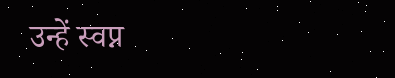उन्हें स्वप्न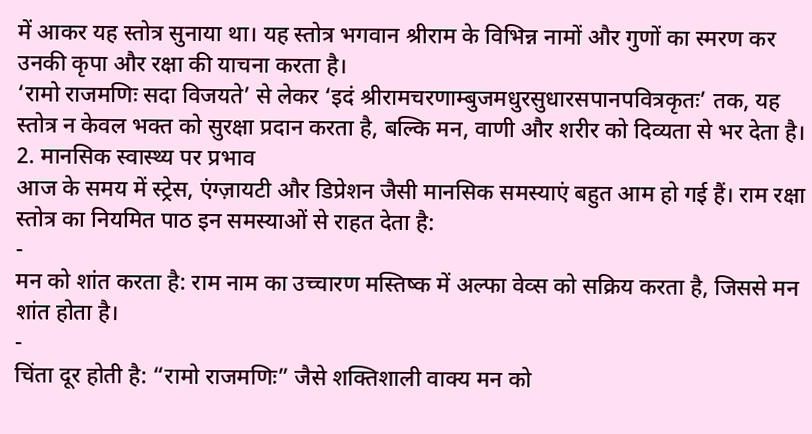में आकर यह स्तोत्र सुनाया था। यह स्तोत्र भगवान श्रीराम के विभिन्न नामों और गुणों का स्मरण कर उनकी कृपा और रक्षा की याचना करता है।
‘रामो राजमणिः सदा विजयते’ से लेकर ‘इदं श्रीरामचरणाम्बुजमधुरसुधारसपानपवित्रकृतः’ तक, यह स्तोत्र न केवल भक्त को सुरक्षा प्रदान करता है, बल्कि मन, वाणी और शरीर को दिव्यता से भर देता है।
2. मानसिक स्वास्थ्य पर प्रभाव
आज के समय में स्ट्रेस, एंग्ज़ायटी और डिप्रेशन जैसी मानसिक समस्याएं बहुत आम हो गई हैं। राम रक्षा स्तोत्र का नियमित पाठ इन समस्याओं से राहत देता है:
-
मन को शांत करता है: राम नाम का उच्चारण मस्तिष्क में अल्फा वेव्स को सक्रिय करता है, जिससे मन शांत होता है।
-
चिंता दूर होती है: “रामो राजमणिः” जैसे शक्तिशाली वाक्य मन को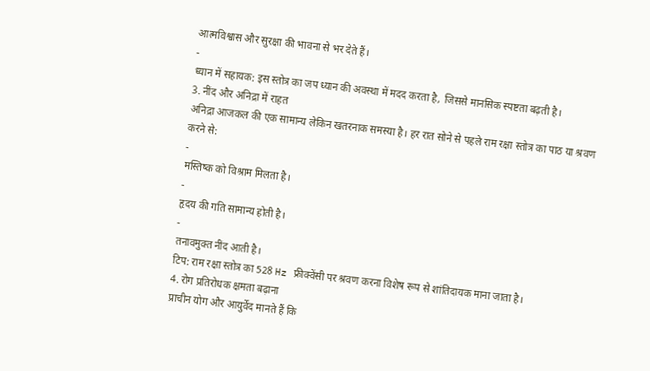आत्मविश्वास और सुरक्षा की भावना से भर देते हैं।
-
ध्यान में सहायक: इस स्तोत्र का जप ध्यान की अवस्था में मदद करता है, जिससे मानसिक स्पष्टता बढ़ती है।
3. नींद और अनिद्रा में राहत
अनिद्रा आजकल की एक सामान्य लेकिन खतरनाक समस्या है। हर रात सोने से पहले राम रक्षा स्तोत्र का पाठ या श्रवण करने से:
-
मस्तिष्क को विश्राम मिलता है।
-
हृदय की गति सामान्य होती है।
-
तनावमुक्त नींद आती है।
टिप: राम रक्षा स्तोत्र का 528 Hz फ्रीक्वेंसी पर श्रवण करना विशेष रूप से शांतिदायक माना जाता है।
4. रोग प्रतिरोधक क्षमता बढ़ाना
प्राचीन योग और आयुर्वेद मानते हैं कि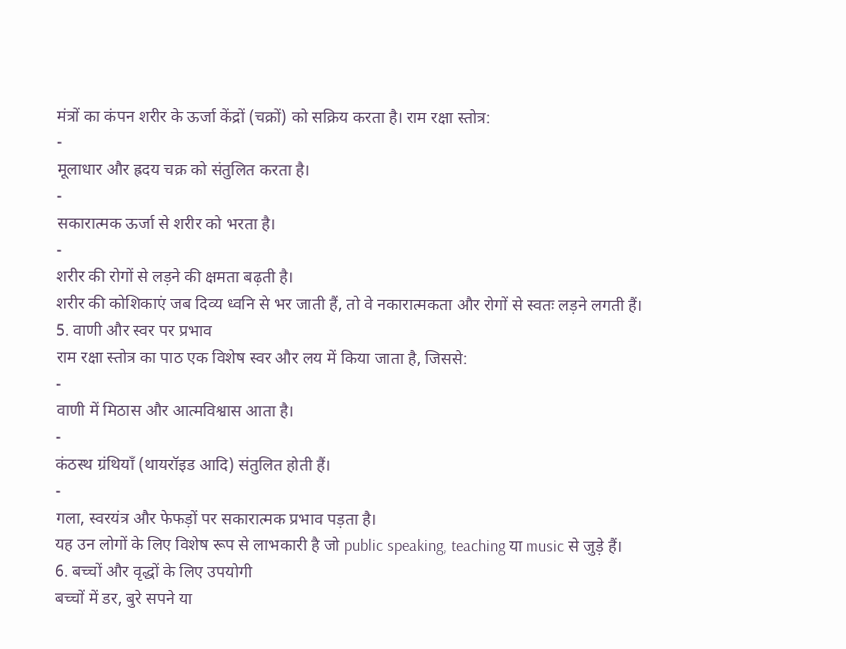मंत्रों का कंपन शरीर के ऊर्जा केंद्रों (चक्रों) को सक्रिय करता है। राम रक्षा स्तोत्र:
-
मूलाधार और ह्रदय चक्र को संतुलित करता है।
-
सकारात्मक ऊर्जा से शरीर को भरता है।
-
शरीर की रोगों से लड़ने की क्षमता बढ़ती है।
शरीर की कोशिकाएं जब दिव्य ध्वनि से भर जाती हैं, तो वे नकारात्मकता और रोगों से स्वतः लड़ने लगती हैं।
5. वाणी और स्वर पर प्रभाव
राम रक्षा स्तोत्र का पाठ एक विशेष स्वर और लय में किया जाता है, जिससे:
-
वाणी में मिठास और आत्मविश्वास आता है।
-
कंठस्थ ग्रंथियाँ (थायरॉइड आदि) संतुलित होती हैं।
-
गला, स्वरयंत्र और फेफड़ों पर सकारात्मक प्रभाव पड़ता है।
यह उन लोगों के लिए विशेष रूप से लाभकारी है जो public speaking, teaching या music से जुड़े हैं।
6. बच्चों और वृद्धों के लिए उपयोगी
बच्चों में डर, बुरे सपने या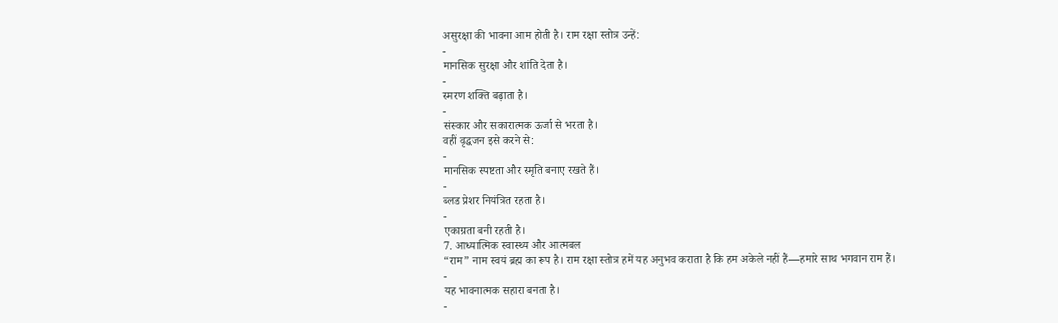असुरक्षा की भावना आम होती है। राम रक्षा स्तोत्र उन्हें:
-
मानसिक सुरक्षा और शांति देता है।
-
स्मरण शक्ति बढ़ाता है।
-
संस्कार और सकारात्मक ऊर्जा से भरता है।
वहीं वृद्धजन इसे करने से:
-
मानसिक स्पष्टता और स्मृति बनाए रखते हैं।
-
ब्लड प्रेशर नियंत्रित रहता है।
-
एकाग्रता बनी रहती है।
7. आध्यात्मिक स्वास्थ्य और आत्मबल
“राम” नाम स्वयं ब्रह्म का रूप है। राम रक्षा स्तोत्र हमें यह अनुभव कराता है कि हम अकेले नहीं हैं—हमारे साथ भगवान राम हैं।
-
यह भावनात्मक सहारा बनता है।
-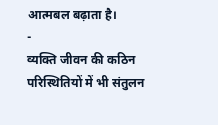आत्मबल बढ़ाता है।
-
व्यक्ति जीवन की कठिन परिस्थितियों में भी संतुलन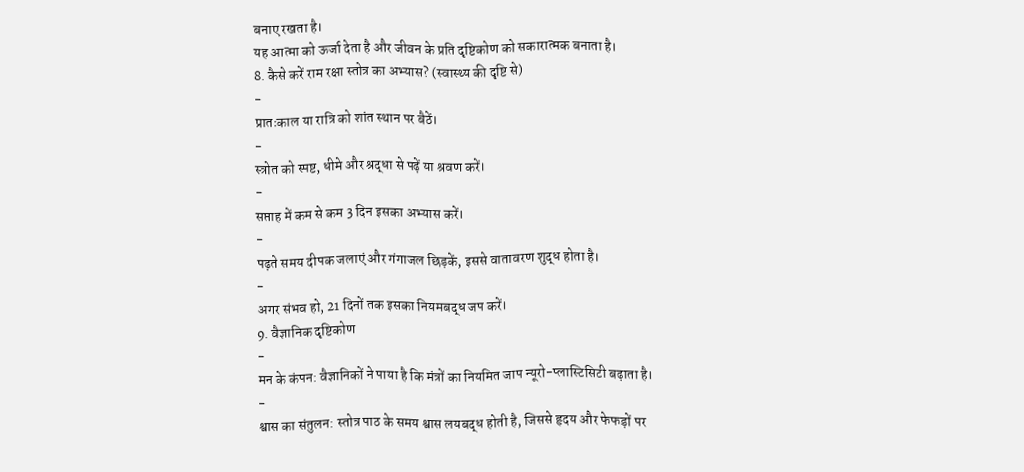बनाए रखता है।
यह आत्मा को ऊर्जा देता है और जीवन के प्रति दृष्टिकोण को सकारात्मक बनाता है।
8. कैसे करें राम रक्षा स्तोत्र का अभ्यास? (स्वास्थ्य की दृष्टि से)
-
प्रातःकाल या रात्रि को शांत स्थान पर बैठें।
-
स्त्रोत को स्पष्ट, धीमे और श्रद्धा से पढ़ें या श्रवण करें।
-
सप्ताह में कम से कम 3 दिन इसका अभ्यास करें।
-
पढ़ते समय दीपक जलाएं और गंगाजल छिड़कें, इससे वातावरण शुद्ध होता है।
-
अगर संभव हो, 21 दिनों तक इसका नियमबद्ध जप करें।
9. वैज्ञानिक दृष्टिकोण
-
मन के कंपन: वैज्ञानिकों ने पाया है कि मंत्रों का नियमित जाप न्यूरो-प्लास्टिसिटी बढ़ाता है।
-
श्वास का संतुलन: स्तोत्र पाठ के समय श्वास लयबद्ध होती है, जिससे हृदय और फेफड़ों पर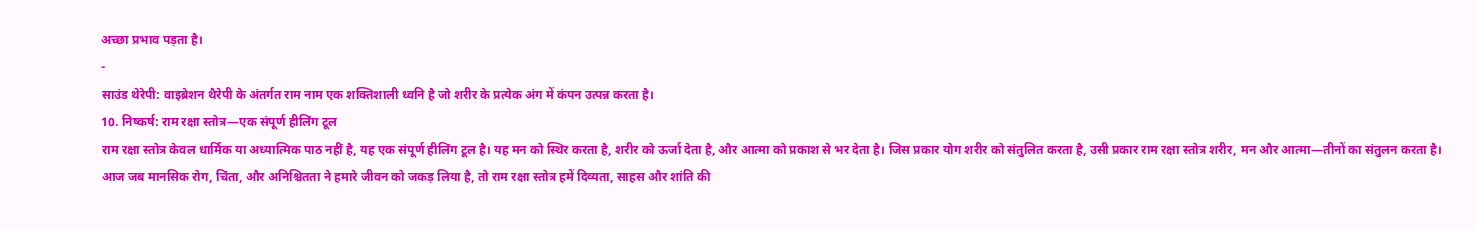अच्छा प्रभाव पड़ता है।
-
साउंड थेरेपी: वाइब्रेशन थैरेपी के अंतर्गत राम नाम एक शक्तिशाली ध्वनि है जो शरीर के प्रत्येक अंग में कंपन उत्पन्न करता है।
10. निष्कर्ष: राम रक्षा स्तोत्र—एक संपूर्ण हीलिंग टूल
राम रक्षा स्तोत्र केवल धार्मिक या अध्यात्मिक पाठ नहीं है, यह एक संपूर्ण हीलिंग टूल है। यह मन को स्थिर करता है, शरीर को ऊर्जा देता है, और आत्मा को प्रकाश से भर देता है। जिस प्रकार योग शरीर को संतुलित करता है, उसी प्रकार राम रक्षा स्तोत्र शरीर, मन और आत्मा—तीनों का संतुलन करता है।
आज जब मानसिक रोग, चिंता, और अनिश्चितता ने हमारे जीवन को जकड़ लिया है, तो राम रक्षा स्तोत्र हमें दिव्यता, साहस और शांति की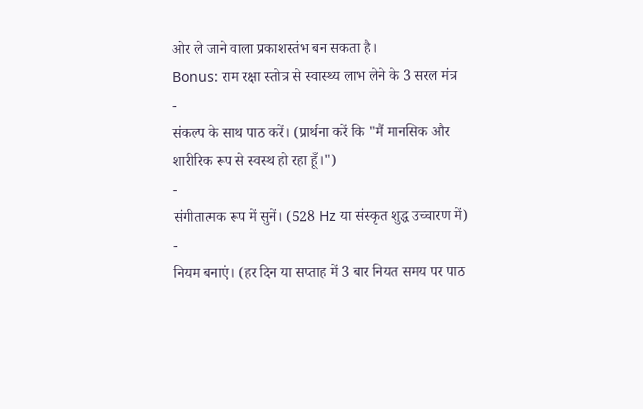ओर ले जाने वाला प्रकाशस्तंभ बन सकता है।
Bonus: राम रक्षा स्तोत्र से स्वास्थ्य लाभ लेने के 3 सरल मंत्र
-
संकल्प के साथ पाठ करें। (प्रार्थना करें कि "मैं मानसिक और शारीरिक रूप से स्वस्थ हो रहा हूँ।")
-
संगीतात्मक रूप में सुनें। (528 Hz या संस्कृत शुद्ध उच्चारण में)
-
नियम बनाएं। (हर दिन या सप्ताह में 3 बार नियत समय पर पाठ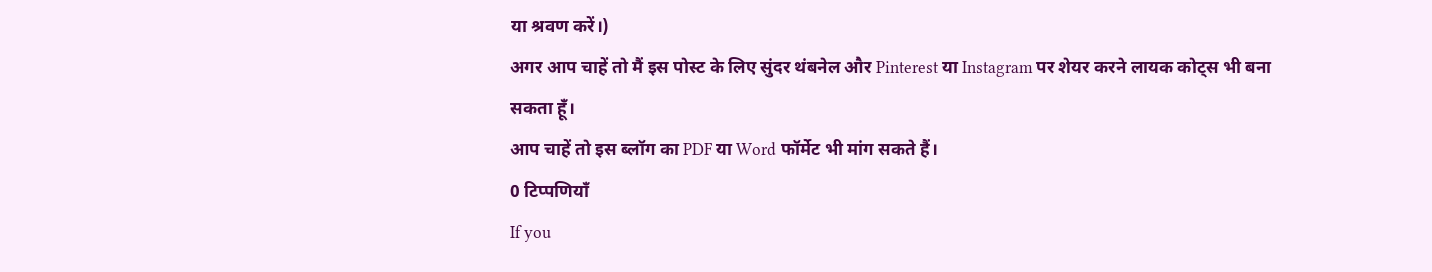या श्रवण करें।)
अगर आप चाहें तो मैं इस पोस्ट के लिए सुंदर थंबनेल और Pinterest या Instagram पर शेयर करने लायक कोट्स भी बना सकता हूँ।
आप चाहें तो इस ब्लॉग का PDF या Word फॉर्मेट भी मांग सकते हैं।
0 टिप्पणियाँ
If you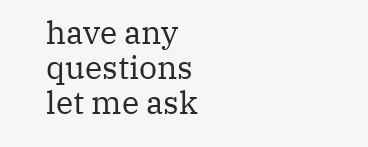have any questions let me ask